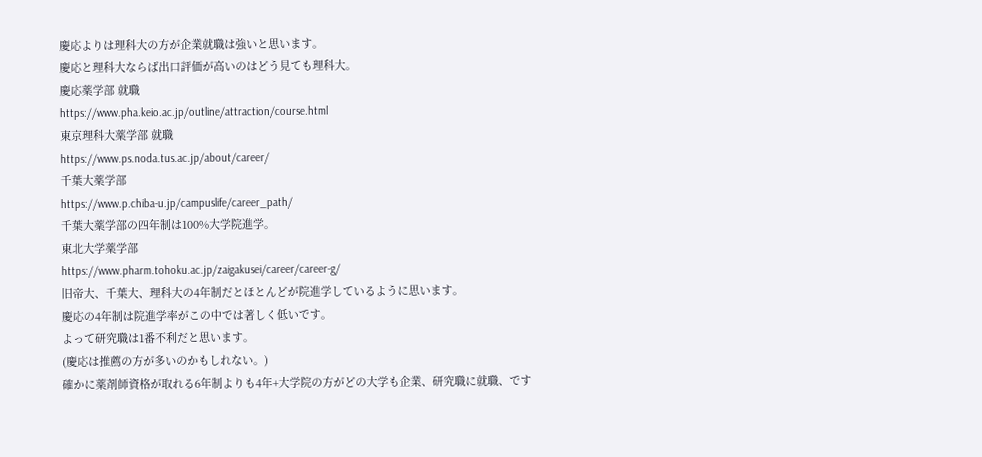慶応よりは理科大の方が企業就職は強いと思います。
慶応と理科大ならば出口評価が高いのはどう見ても理科大。
慶応薬学部 就職
https://www.pha.keio.ac.jp/outline/attraction/course.html
東京理科大薬学部 就職
https://www.ps.noda.tus.ac.jp/about/career/
千葉大薬学部
https://www.p.chiba-u.jp/campuslife/career_path/
千葉大薬学部の四年制は100%大学院進学。
東北大学薬学部
https://www.pharm.tohoku.ac.jp/zaigakusei/career/career-g/
旧帝大、千葉大、理科大の4年制だとほとんどが院進学しているように思います。
慶応の4年制は院進学率がこの中では著しく低いです。
よって研究職は1番不利だと思います。
(慶応は推薦の方が多いのかもしれない。)
確かに薬剤師資格が取れる6年制よりも4年+大学院の方がどの大学も企業、研究職に就職、です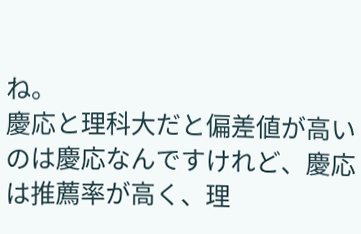ね。
慶応と理科大だと偏差値が高いのは慶応なんですけれど、慶応は推薦率が高く、理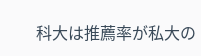科大は推薦率が私大の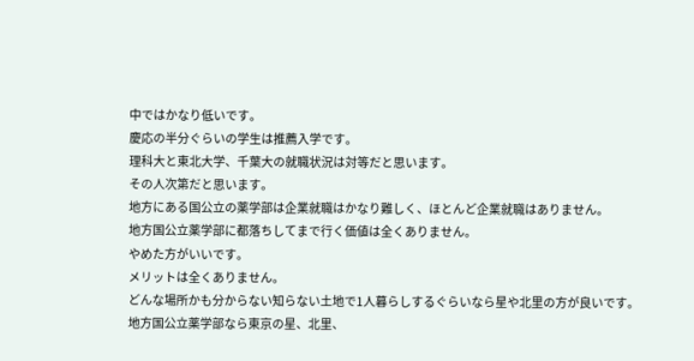中ではかなり低いです。
慶応の半分ぐらいの学生は推薦入学です。
理科大と東北大学、千葉大の就職状況は対等だと思います。
その人次第だと思います。
地方にある国公立の薬学部は企業就職はかなり難しく、ほとんど企業就職はありません。
地方国公立薬学部に都落ちしてまで行く価値は全くありません。
やめた方がいいです。
メリットは全くありません。
どんな場所かも分からない知らない土地で1人暮らしするぐらいなら星や北里の方が良いです。
地方国公立薬学部なら東京の星、北里、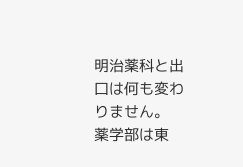明治薬科と出口は何も変わりません。
薬学部は東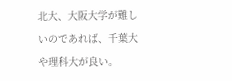北大、大阪大学が難しいのであれば、千葉大や理科大が良い。